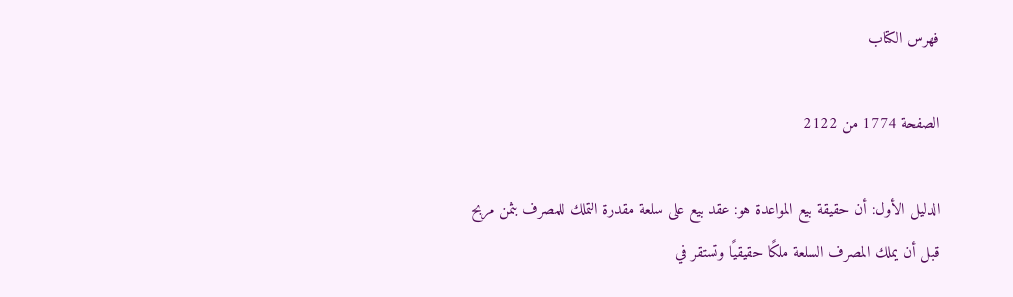فهرس الكتاب

الصفحة 1774 من 2122

الدليل الأول: أن حقيقة بيع المواعدة هو: عقد بيع على سلعة مقدرة التملك للمصرف بثمن مربح قبل أن يملك المصرف السلعة ملكًا حقيقيًا وتستقر في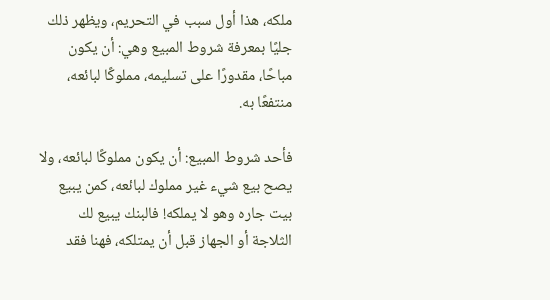ملكه، هذا أول سبب في التحريم، ويظهر ذلك جليًا بمعرفة شروط المبيع وهي: أن يكون مباحًا، مقدورًا على تسليمه، مملوكًا لبائعه، منتفعًا به.

فأحد شروط المبيع: أن يكون مملوكًا لبائعه، ولا يصح بيع شيء غير مملوك لبائعه، كمن يبيع بيت جاره وهو لا يملكه! فالبنك يبيع لك الثلاجة أو الجهاز قبل أن يمتلكه، فهنا فقد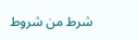شرط من شروط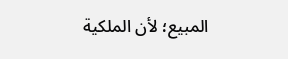المبيع؛ لأن الملكية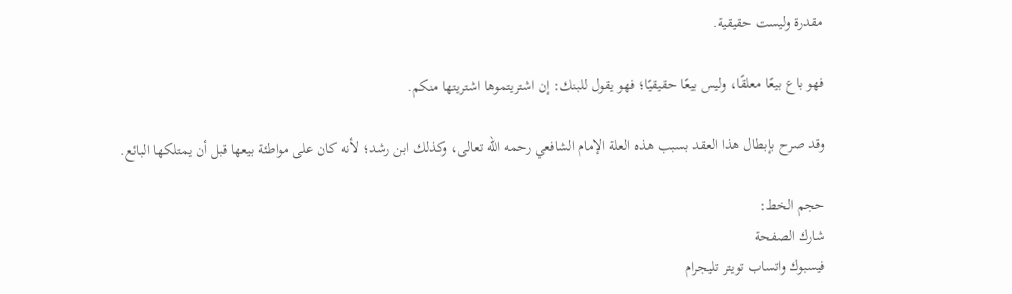مقدرة وليست حقيقية.

فهو باع بيعًا معلقًا، وليس بيعًا حقيقيًا؛ فهو يقول للبنك: إن اشتريتموها اشتريتها منكم.

وقد صرح بإبطال هذا العقد بسبب هذه العلة الإمام الشافعي رحمه الله تعالى، وكذلك ابن رشد؛ لأنه كان على مواطئة بيعها قبل أن يمتلكها البائع.

حجم الخط:
شارك الصفحة
فيسبوك واتساب تويتر تليجرام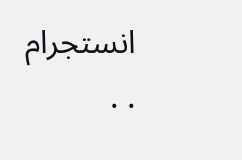انستجرام
. .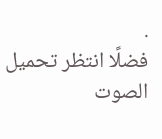.
فضلًا انتظر تحميل الصوت